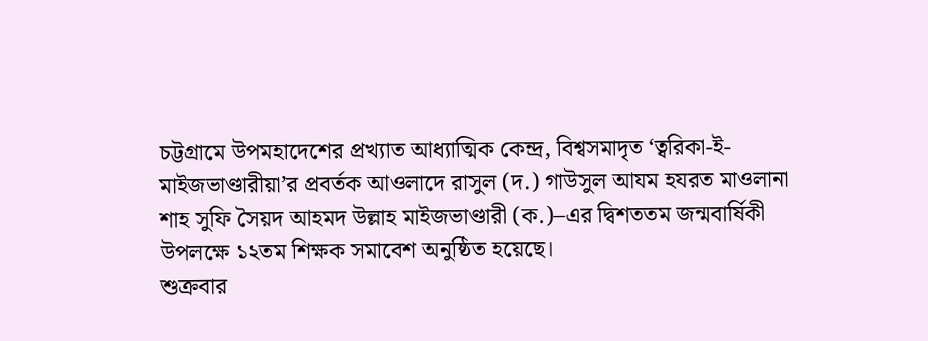চট্টগ্রামে উপমহাদেশের প্রখ্যাত আধ্যাত্মিক কেন্দ্র, বিশ্বসমাদৃত ‘ত্বরিকা-ই-মাইজভাণ্ডারীয়া’র প্রবর্তক আওলাদে রাসুল (দ.) গাউসুল আযম হযরত মাওলানা শাহ সুফি সৈয়দ আহমদ উল্লাহ মাইজভাণ্ডারী (ক.)–এর দ্বিশততম জন্মবার্ষিকী উপলক্ষে ১২তম শিক্ষক সমাবেশ অনুষ্ঠিত হয়েছে।
শুক্রবার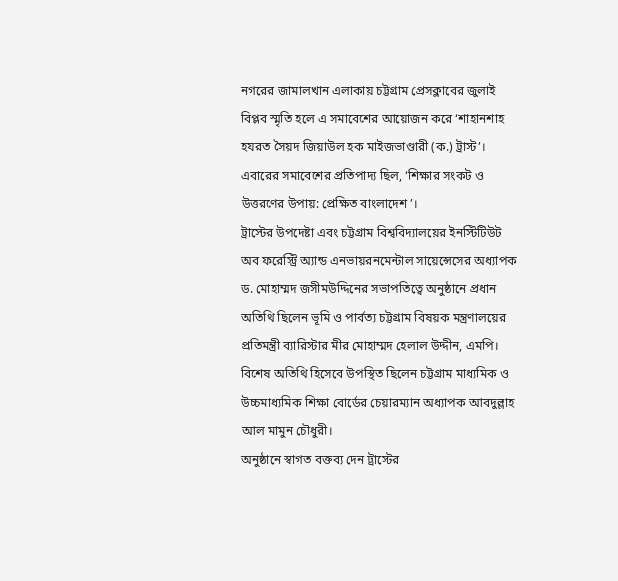নগরের জামালখান এলাকায় চট্টগ্রাম প্রেসক্লাবের জুলাই বিপ্লব স্মৃতি হলে এ সমাবেশের আয়োজন করে ‘শাহানশাহ হযরত সৈয়দ জিয়াউল হক মাইজভাণ্ডারী (ক.) ট্রাস্ট’।
এবারের সমাবেশের প্রতিপাদ্য ছিল, ‘শিক্ষার সংকট ও উত্তরণের উপায়: প্রেক্ষিত বাংলাদেশ’।
ট্রাস্টের উপদেষ্টা এবং চট্টগ্রাম বিশ্ববিদ্যালয়ের ইনস্টিটিউট অব ফরেস্ট্রি অ্যান্ড এনভায়রনমেন্টাল সায়েন্সেসের অধ্যাপক ড. মোহাম্মদ জসীমউদ্দিনের সভাপতিত্বে অনুষ্ঠানে প্রধান অতিথি ছিলেন ভূমি ও পার্বত্য চট্টগ্রাম বিষয়ক মন্ত্রণালয়ের প্রতিমন্ত্রী ব্যারিস্টার মীর মোহাম্মদ হেলাল উদ্দীন, এমপি।
বিশেষ অতিথি হিসেবে উপস্থিত ছিলেন চট্টগ্রাম মাধ্যমিক ও উচ্চমাধ্যমিক শিক্ষা বোর্ডের চেয়ারম্যান অধ্যাপক আবদুল্লাহ আল মামুন চৌধুরী।
অনুষ্ঠানে স্বাগত বক্তব্য দেন ট্রাস্টের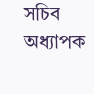সচিব অধ্যাপক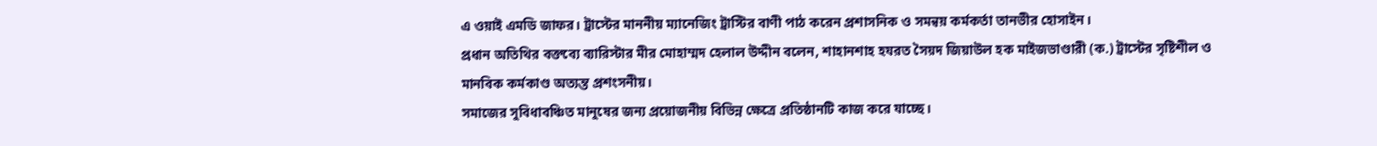এ ওয়াই এমডি জাফর। ট্রাস্টের মাননীয় ম্যানেজিং ট্রাস্টির বাণী পাঠ করেন প্রশাসনিক ও সমন্বয় কর্মকর্তা তানভীর হোসাইন।
প্রধান অতিথির বক্তব্যে ব্যারিস্টার মীর মোহাম্মদ হেলাল উদ্দীন বলেন, শাহানশাহ হযরত সৈয়দ জিয়াউল হক মাইজভাণ্ডারী (ক.) ট্রাস্টের সৃষ্টিশীল ও মানবিক কর্মকাণ্ড অত্যন্ত প্রশংসনীয়।
সমাজের সুবিধাবঞ্চিত মানুষের জন্য প্রয়োজনীয় বিভিন্ন ক্ষেত্রে প্রতিষ্ঠানটি কাজ করে যাচ্ছে।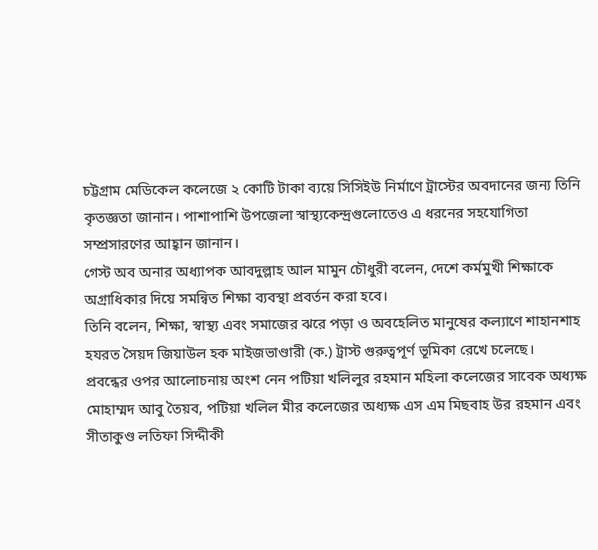চট্টগ্রাম মেডিকেল কলেজে ২ কোটি টাকা ব্যয়ে সিসিইউ নির্মাণে ট্রাস্টের অবদানের জন্য তিনি কৃতজ্ঞতা জানান। পাশাপাশি উপজেলা স্বাস্থ্যকেন্দ্রগুলোতেও এ ধরনের সহযোগিতা সম্প্রসারণের আহ্বান জানান।
গেস্ট অব অনার অধ্যাপক আবদুল্লাহ আল মামুন চৌধুরী বলেন, দেশে কর্মমুখী শিক্ষাকে অগ্রাধিকার দিয়ে সমন্বিত শিক্ষা ব্যবস্থা প্রবর্তন করা হবে।
তিনি বলেন, শিক্ষা, স্বাস্থ্য এবং সমাজের ঝরে পড়া ও অবহেলিত মানুষের কল্যাণে শাহানশাহ হযরত সৈয়দ জিয়াউল হক মাইজভাণ্ডারী (ক.) ট্রাস্ট গুরুত্বপূর্ণ ভূমিকা রেখে চলেছে।
প্রবন্ধের ওপর আলোচনায় অংশ নেন পটিয়া খলিলুর রহমান মহিলা কলেজের সাবেক অধ্যক্ষ মোহাম্মদ আবু তৈয়ব, পটিয়া খলিল মীর কলেজের অধ্যক্ষ এস এম মিছবাহ উর রহমান এবং সীতাকুণ্ড লতিফা সিদ্দীকী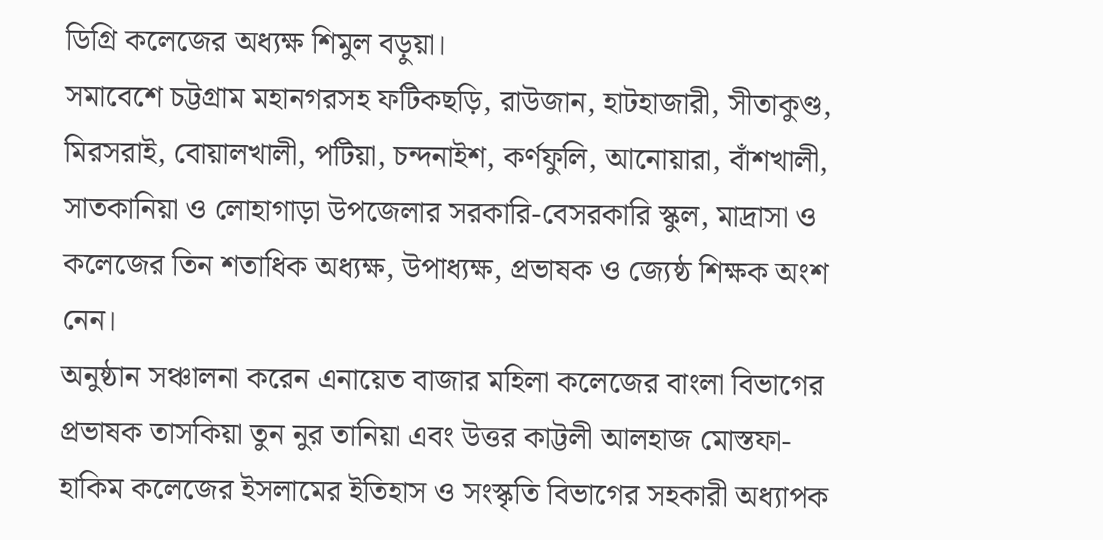ডিগ্রি কলেজের অধ্যক্ষ শিমুল বড়ুয়া।
সমাবেশে চট্টগ্রাম মহানগরসহ ফটিকছড়ি, রাউজান, হাটহাজারী, সীতাকুণ্ড, মিরসরাই, বোয়ালখালী, পটিয়া, চন্দনাইশ, কর্ণফুলি, আনোয়ারা, বাঁশখালী, সাতকানিয়া ও লোহাগাড়া উপজেলার সরকারি-বেসরকারি স্কুল, মাদ্রাসা ও কলেজের তিন শতাধিক অধ্যক্ষ, উপাধ্যক্ষ, প্রভাষক ও জ্যেষ্ঠ শিক্ষক অংশ নেন।
অনুষ্ঠান সঞ্চালনা করেন এনায়েত বাজার মহিলা কলেজের বাংলা বিভাগের প্রভাষক তাসকিয়া তুন নুর তানিয়া এবং উত্তর কাট্টলী আলহাজ মোস্তফা-হাকিম কলেজের ইসলামের ইতিহাস ও সংস্কৃতি বিভাগের সহকারী অধ্যাপক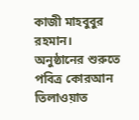কাজী মাহবুবুর রহমান।
অনুষ্ঠানের শুরুতে পবিত্র কোরআন তিলাওয়াত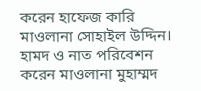করেন হাফেজ কারি মাওলানা সোহাইল উদ্দিন।
হামদ ও নাত পরিবেশন করেন মাওলানা মুহাম্মদ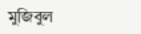মুজিবুল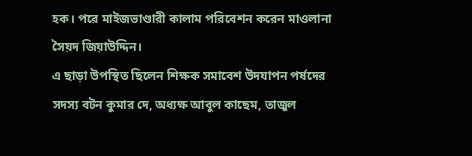হক। পরে মাইজভাণ্ডারী কালাম পরিবেশন করেন মাওলানা সৈয়দ জিয়াউদ্দিন।
এ ছাড়া উপস্থিত ছিলেন শিক্ষক সমাবেশ উদযাপন পর্ষদের সদস্য বটন কুমার দে, অধ্যক্ষ আবুল কাছেম, তাজুল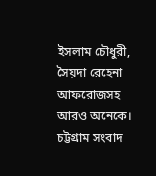ইসলাম চৌধুরী, সৈয়দা রেহেনা আফরোজসহ আরও অনেকে।
চট্টগ্রাম সংবাদ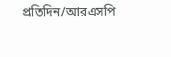প্রতিদিন/আরএসপি